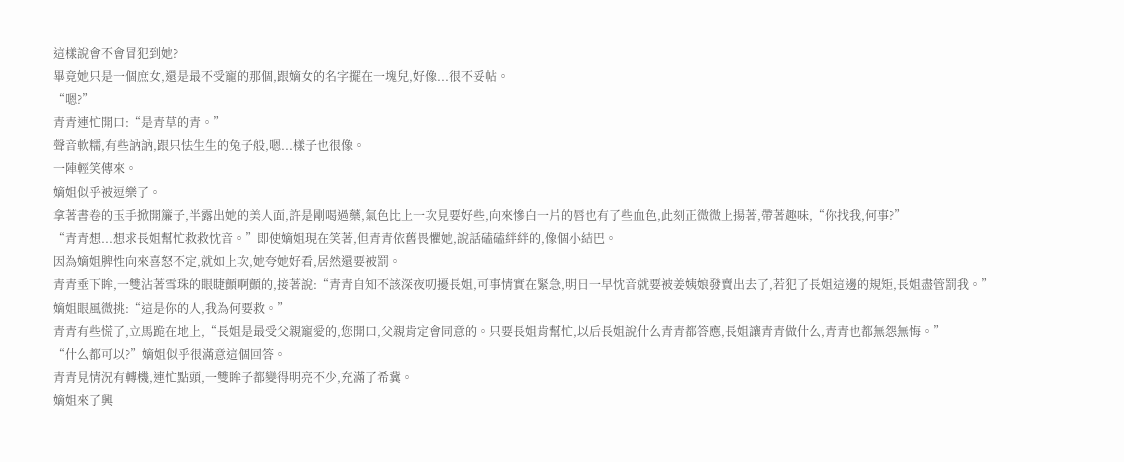這樣說會不會冒犯到她?
畢竟她只是一個庶女,還是最不受寵的那個,跟嫡女的名字擺在一塊兒,好像...很不妥帖。
“嗯?”
青青連忙開口:“是青草的青。”
聲音軟糯,有些訥訥,跟只怯生生的兔子般,嗯...樣子也很像。
一陣輕笑傳來。
嫡姐似乎被逗樂了。
拿著書卷的玉手掀開簾子,半露出她的美人面,許是剛喝過藥,氣色比上一次見要好些,向來慘白一片的唇也有了些血色,此刻正微微上揚著,帶著趣味,“你找我,何事?”
“青青想...想求長姐幫忙救救忱音。”即使嫡姐現在笑著,但青青依舊畏懼她,說話磕磕絆絆的,像個小結巴。
因為嫡姐脾性向來喜怒不定,就如上次,她夸她好看,居然還要被罰。
青青垂下眸,一雙沾著雪珠的眼睫顫啊顫的,接著說:“青青自知不該深夜叨擾長姐,可事情實在緊急,明日一早忱音就要被姜姨娘發賣出去了,若犯了長姐這邊的規矩,長姐盡管罰我。”
嫡姐眼風微挑:“這是你的人,我為何要救。”
青青有些慌了,立馬跪在地上,“長姐是最受父親寵愛的,您開口,父親肯定會同意的。只要長姐肯幫忙,以后長姐說什么青青都答應,長姐讓青青做什么,青青也都無怨無悔。”
“什么都可以?”嫡姐似乎很滿意這個回答。
青青見情況有轉機,連忙點頭,一雙眸子都變得明亮不少,充滿了希冀。
嫡姐來了興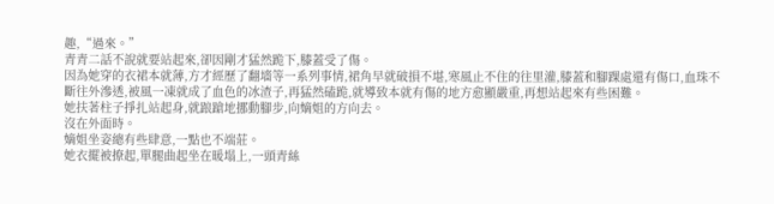趣,“過來。”
青青二話不說就要站起來,卻因剛才猛然跪下,膝蓋受了傷。
因為她穿的衣裙本就薄,方才經歷了翻墻等一系列事情,裙角早就破損不堪,寒風止不住的往里灌,膝蓋和腳踝處還有傷口,血珠不斷往外滲透,被風一凍就成了血色的冰渣子,再猛然磕跪,就導致本就有傷的地方愈顯嚴重,再想站起來有些困難。
她扶著柱子掙扎站起身,就踉蹌地挪動腳步,向嫡姐的方向去。
沒在外面時。
嫡姐坐姿總有些肆意,一點也不端莊。
她衣擺被撩起,單腿曲起坐在暖塌上,一頭青絲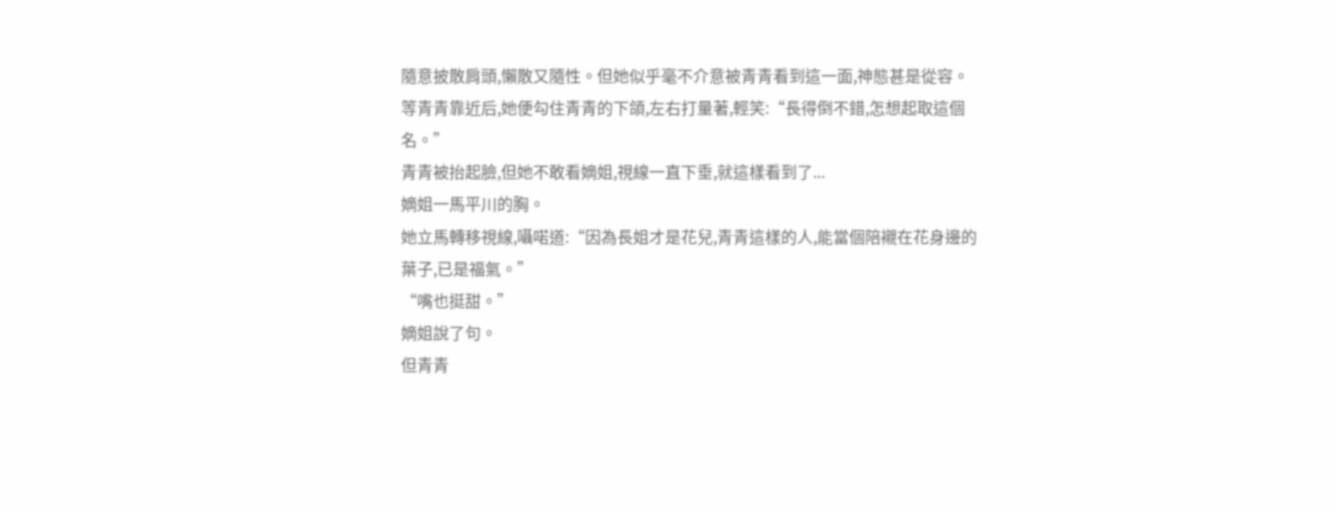隨意披散肩頭,懶散又隨性。但她似乎毫不介意被青青看到這一面,神態甚是從容。
等青青靠近后,她便勾住青青的下頜,左右打量著,輕笑:“長得倒不錯,怎想起取這個名。”
青青被抬起臉,但她不敢看嫡姐,視線一直下垂,就這樣看到了...
嫡姐一馬平川的胸。
她立馬轉移視線,囁喏道:“因為長姐才是花兒,青青這樣的人,能當個陪襯在花身邊的葉子,已是福氣。”
“嘴也挺甜。”
嫡姐說了句。
但青青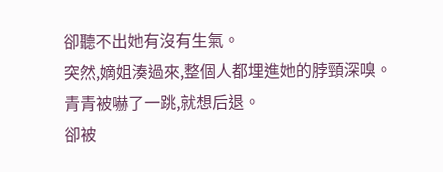卻聽不出她有沒有生氣。
突然,嫡姐湊過來,整個人都埋進她的脖頸深嗅。
青青被嚇了一跳,就想后退。
卻被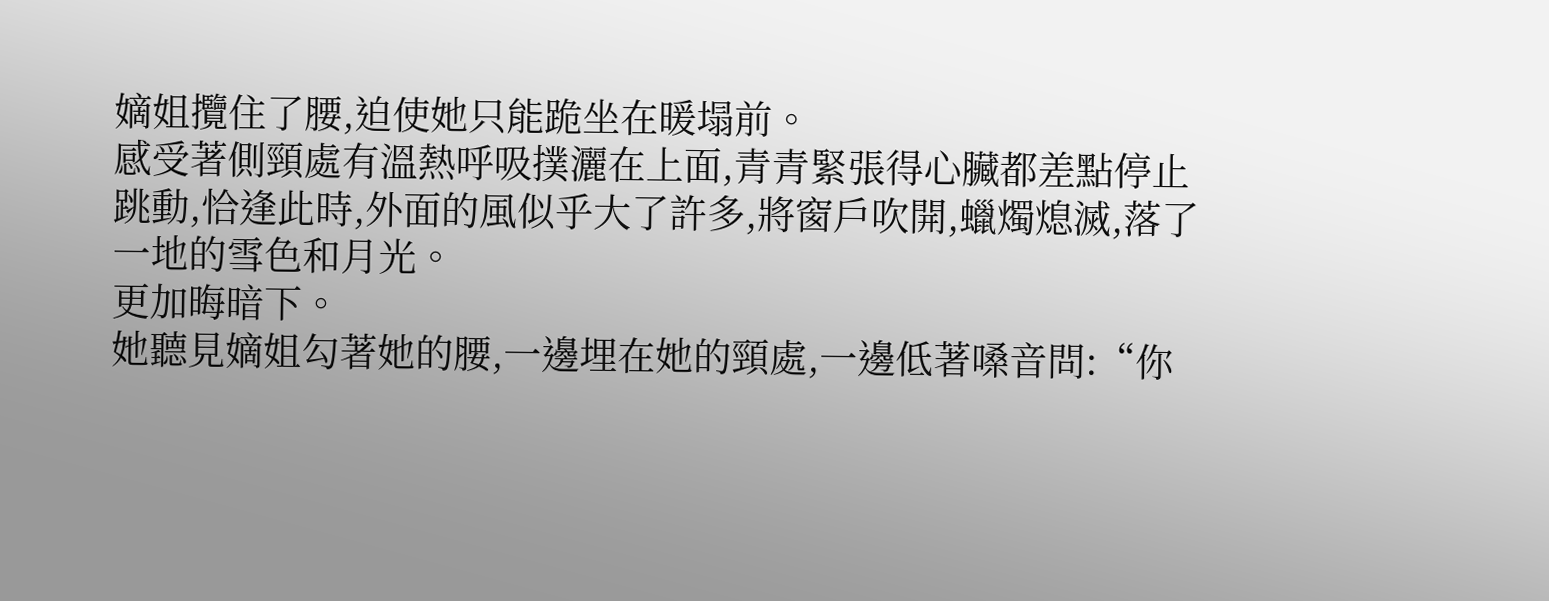嫡姐攬住了腰,迫使她只能跪坐在暖塌前。
感受著側頸處有溫熱呼吸撲灑在上面,青青緊張得心臟都差點停止跳動,恰逢此時,外面的風似乎大了許多,將窗戶吹開,蠟燭熄滅,落了一地的雪色和月光。
更加晦暗下。
她聽見嫡姐勾著她的腰,一邊埋在她的頸處,一邊低著嗓音問:“你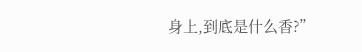身上,到底是什么香?”